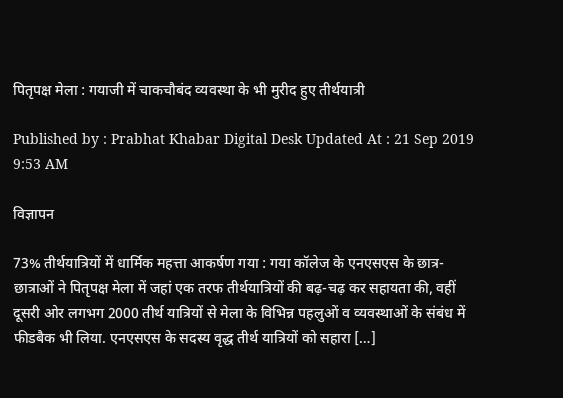पितृपक्ष मेला : गयाजी में चाकचौबंद व्यवस्था के भी मुरीद हुए तीर्थयात्री

Published by : Prabhat Khabar Digital Desk Updated At : 21 Sep 2019 9:53 AM

विज्ञापन

73% तीर्थयात्रियों में धार्मिक महत्ता आकर्षण गया : गया कॉलेज के एनएसएस के छात्र-छात्राओं ने पितृपक्ष मेला में जहां एक तरफ तीर्थयात्रियों की बढ़-चढ़ कर सहायता की, वहीं दूसरी ओर लगभग 2000 तीर्थ यात्रियों से मेला के विभिन्न पहलुओं व व्यवस्थाओं के संबंध में फीडबैक भी लिया. एनएसएस के सदस्य वृद्ध तीर्थ यात्रियों को सहारा […]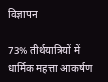विज्ञापन

73% तीर्थयात्रियों में धार्मिक महत्ता आकर्षण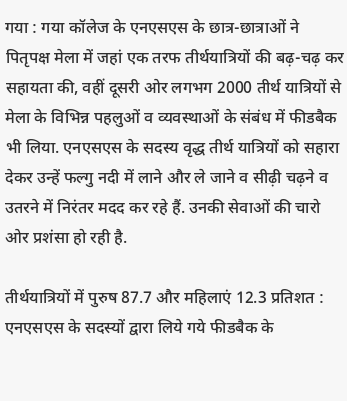गया : गया कॉलेज के एनएसएस के छात्र-छात्राओं ने पितृपक्ष मेला में जहां एक तरफ तीर्थयात्रियों की बढ़-चढ़ कर सहायता की, वहीं दूसरी ओर लगभग 2000 तीर्थ यात्रियों से मेला के विभिन्न पहलुओं व व्यवस्थाओं के संबंध में फीडबैक भी लिया. एनएसएस के सदस्य वृद्ध तीर्थ यात्रियों को सहारा देकर उन्हें फल्गु नदी में लाने और ले जाने व सीढ़ी चढ़ने व उतरने में निरंतर मदद कर रहे हैं. उनकी सेवाओं की चारो ओर प्रशंसा हो रही है.

तीर्थयात्रियों में पुरुष 87.7 और महिलाएं 12.3 प्रतिशत : एनएसएस के सदस्यों द्वारा लिये गये फीडबैक के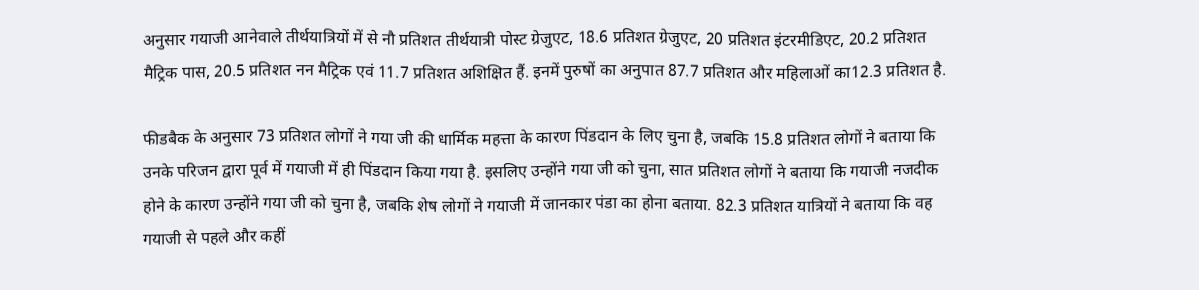अनुसार गयाजी आनेवाले तीर्थयात्रियों में से नौ प्रतिशत तीर्थयात्री पोस्ट ग्रेजुएट, 18.6 प्रतिशत ग्रेजुएट, 20 प्रतिशत इंटरमीडिएट, 20.2 प्रतिशत मैट्रिक पास, 20.5 प्रतिशत नन मैट्रिक एवं 11.7 प्रतिशत अशिक्षित हैं. इनमें पुरुषों का अनुपात 87.7 प्रतिशत और महिलाओं का12.3 प्रतिशत है.

फीडबैक के अनुसार 73 प्रतिशत लोगों ने गया जी की धार्मिक महत्ता के कारण पिंडदान के लिए चुना है, जबकि 15.8 प्रतिशत लोगों ने बताया कि उनके परिजन द्वारा पूर्व में गयाजी में ही पिंडदान किया गया है. इसलिए उन्होंने गया जी को चुना, सात प्रतिशत लोगों ने बताया कि गयाजी नजदीक होने के कारण उन्होंने गया जी को चुना है, जबकि शेष लोगों ने गयाजी में जानकार पंडा का होना बताया. 82.3 प्रतिशत यात्रियों ने बताया कि वह गयाजी से पहले और कहीं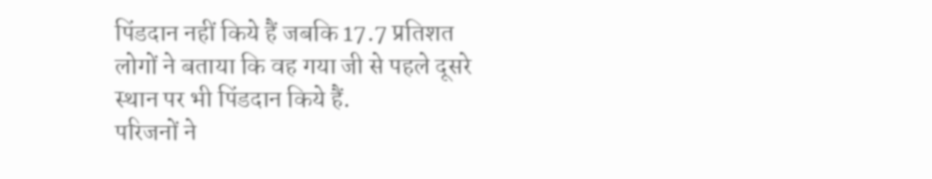पिंडदान नहीं किये हैं जबकि 17.7 प्रतिशत लोगों ने बताया कि वह गया जी से पहले दूसरे स्थान पर भी पिंडदान किये हैं.
परिजनों ने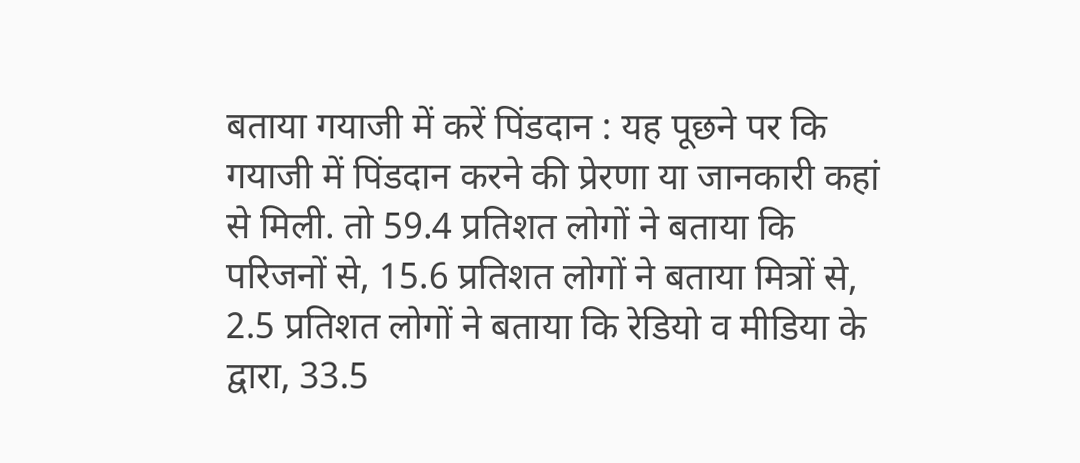बताया गयाजी में करें पिंडदान : यह पूछने पर कि गयाजी में पिंडदान करने की प्रेरणा या जानकारी कहां से मिली. तो 59.4 प्रतिशत लोगों ने बताया कि परिजनों से, 15.6 प्रतिशत लोगों ने बताया मित्रों से, 2.5 प्रतिशत लोगों ने बताया कि रेडियो व मीडिया के द्वारा, 33.5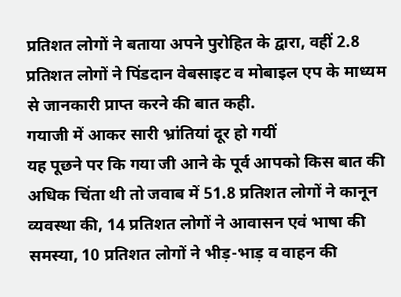प्रतिशत लोगों ने बताया अपने पुरोहित के द्वारा, वहीं 2.8 प्रतिशत लोगों ने पिंडदान वेबसाइट व मोबाइल एप के माध्यम से जानकारी प्राप्त करने की बात कही.
गयाजी में आकर सारी भ्रांतियां दूर हो गयीं
यह पूछने पर कि गया जी आने के पूर्व आपको किस बात की अधिक चिंता थी तो जवाब में 51.8 प्रतिशत लोगों ने कानून व्यवस्था की, 14 प्रतिशत लोगों ने आवासन एवं भाषा की समस्या, 10 प्रतिशत लोगों ने भीड़-भाड़ व वाहन की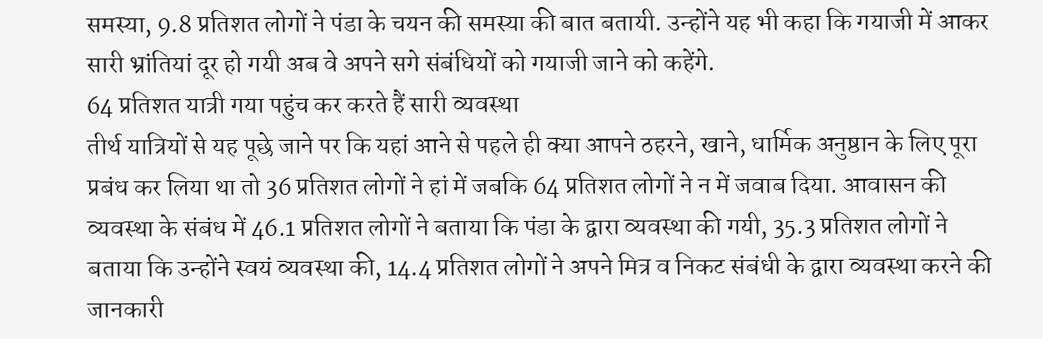समस्या, 9.8 प्रतिशत लोगों ने पंडा के चयन की समस्या की बात बतायी. उन्होंने यह भी कहा कि गयाजी में आकर सारी भ्रांतियां दूर हो गयी अब वे अपने सगे संबंधियों को गयाजी जाने को कहेंगे.
64 प्रतिशत यात्री गया पहुंच कर करते हैं सारी व्यवस्था
तीर्थ यात्रियों से यह पूछे जाने पर कि यहां आने से पहले ही क्या आपने ठहरने, खाने, धार्मिक अनुष्ठान के लिए पूरा प्रबंध कर लिया था तो 36 प्रतिशत लोगों ने हां में जबकि 64 प्रतिशत लोगों ने न में जवाब दिया. आवासन की व्यवस्था के संबंध में 46.1 प्रतिशत लोगों ने बताया कि पंडा के द्वारा व्यवस्था की गयी, 35.3 प्रतिशत लोगों ने बताया कि उन्होंने स्वयं व्यवस्था की, 14.4 प्रतिशत लोगों ने अपने मित्र व निकट संबंधी के द्वारा व्यवस्था करने की जानकारी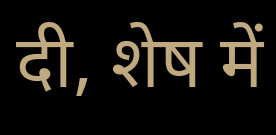दी, शेष में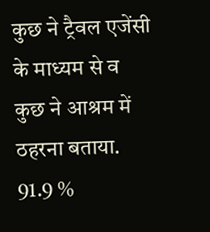कुछ ने ट्रैवल एजेंसी के माध्यम से व कुछ ने आश्रम में ठहरना बताया.
91.9 %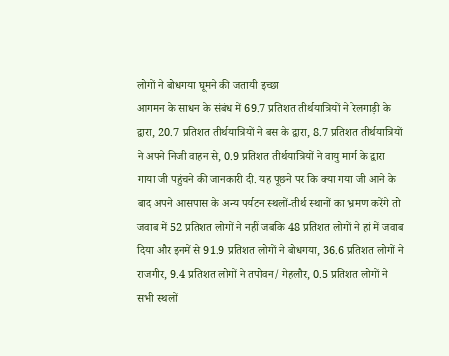लोगों ने बोधगया घूमने की जतायी इच्छा
आगमन के साधन के संबंध में 69.7 प्रतिशत तीर्थयात्रियों ने रेलगाड़ी के द्वारा, 20.7 प्रतिशत तीर्थयात्रियों ने बस के द्वारा, 8.7 प्रतिशत तीर्थयात्रियों ने अपने निजी वाहन से, 0.9 प्रतिशत तीर्थयात्रियों ने वायु मार्ग के द्वारा गाया जी पहुंचने की जानकारी दी. यह पूछने पर कि क्या गया जी आने के बाद अपने आसपास के अन्य पर्यटन स्थलों-तीर्थ स्थानों का भ्रमण करेंगे तो जवाब में 52 प्रतिशत लोगों ने नहीं जबकि 48 प्रतिशत लोगों ने हां में जवाब दिया और इनमें से 91.9 प्रतिशत लोगों ने बोधगया, 36.6 प्रतिशत लोगों ने राजगीर, 9.4 प्रतिशत लोगों ने तपोवन/ गेहलौर, 0.5 प्रतिशत लोगों ने सभी स्थलों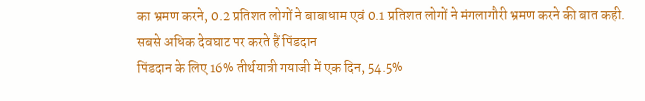का भ्रमण करने, 0.2 प्रतिशत लोगों ने बाबाधाम एवं 0.1 प्रतिशत लोगों ने मंगलागौरी भ्रमण करने की बात कही.
सबसे अधिक देवघाट पर करते हैं पिंडदान
पिंडदान के लिए 16% तीर्थयात्री गयाजी में एक दिन, 54.5%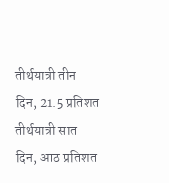तीर्थयात्री तीन दिन, 21.5 प्रतिशत तीर्थयात्री सात दिन, आठ प्रतिशत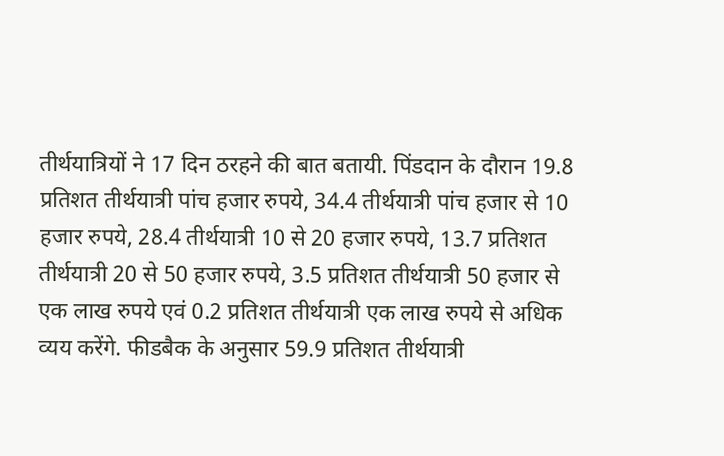तीर्थयात्रियों ने 17 दिन ठरहने की बात बतायी. पिंडदान के दौरान 19.8 प्रतिशत तीर्थयात्री पांच हजार रुपये, 34.4 तीर्थयात्री पांच हजार से 10 हजार रुपये, 28.4 तीर्थयात्री 10 से 20 हजार रुपये, 13.7 प्रतिशत तीर्थयात्री 20 से 50 हजार रुपये, 3.5 प्रतिशत तीर्थयात्री 50 हजार से एक लाख रुपये एवं 0.2 प्रतिशत तीर्थयात्री एक लाख रुपये से अधिक व्यय करेंगे. फीडबैक के अनुसार 59.9 प्रतिशत तीर्थयात्री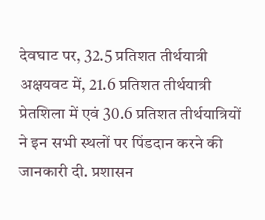देवघाट पर, 32.5 प्रतिशत तीर्थयात्री अक्षयवट में, 21.6 प्रतिशत तीर्थयात्री प्रेतशिला में एवं 30.6 प्रतिशत तीर्थयात्रियों ने इन सभी स्थलों पर पिंडदान करने की जानकारी दी. प्रशासन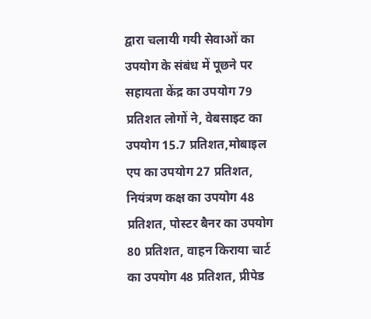द्वारा चलायी गयी सेवाओं का उपयोग के संबंध में पूछने पर सहायता केंद्र का उपयोग 79 प्रतिशत लोगों ने, वेबसाइट का उपयोग 15.7 प्रतिशत,मोबाइल एप का उपयोग 27 प्रतिशत, नियंत्रण कक्ष का उपयोग 48 प्रतिशत, पोस्टर बैनर का उपयोग 80 प्रतिशत, वाहन किराया चार्ट का उपयोग 48 प्रतिशत, प्रीपेड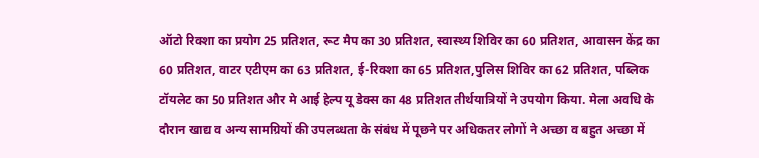ऑटो रिक्शा का प्रयोग 25 प्रतिशत, रूट मैप का 30 प्रतिशत, स्वास्थ्य शिविर का 60 प्रतिशत, आवासन केंद्र का 60 प्रतिशत, वाटर एटीएम का 63 प्रतिशत, ई-रिक्शा का 65 प्रतिशत,पुलिस शिविर का 62 प्रतिशत, पब्लिक टॉयलेट का 50 प्रतिशत और मे आई हेल्प यू डेक्स का 48 प्रतिशत तीर्थयात्रियों ने उपयोग किया. मेला अवधि के दौरान खाद्य व अन्य सामग्रियों की उपलब्धता के संबंध में पूछने पर अधिकतर लोगों ने अच्छा व बहुत अच्छा में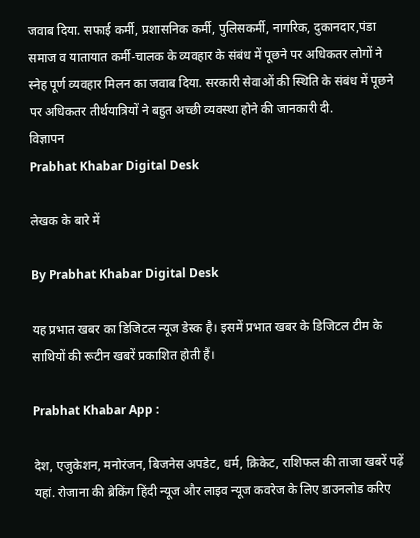जवाब दिया. सफाई कर्मी, प्रशासनिक कर्मी, पुलिसकर्मी, नागरिक, दुकानदार,पंडा समाज व यातायात कर्मी-चालक के व्यवहार के संबंध में पूछने पर अधिकतर लोगों ने स्नेह पूर्ण व्यवहार मिलन का जवाब दिया. सरकारी सेवाओं की स्थिति के संबंध में पूछने पर अधिकतर तीर्थयात्रियों ने बहुत अच्छी व्यवस्था होने की जानकारी दी.
विज्ञापन
Prabhat Khabar Digital Desk

लेखक के बारे में

By Prabhat Khabar Digital Desk

यह प्रभात खबर का डिजिटल न्यूज डेस्क है। इसमें प्रभात खबर के डिजिटल टीम के साथियों की रूटीन खबरें प्रकाशित होती हैं।

Prabhat Khabar App :

देश, एजुकेशन, मनोरंजन, बिजनेस अपडेट, धर्म, क्रिकेट, राशिफल की ताजा खबरें पढ़ें यहां. रोजाना की ब्रेकिंग हिंदी न्यूज और लाइव न्यूज कवरेज के लिए डाउनलोड करिए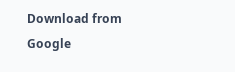Download from Google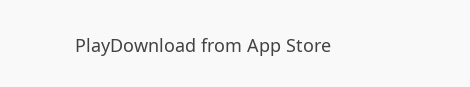PlayDownload from App Store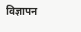विज्ञापन